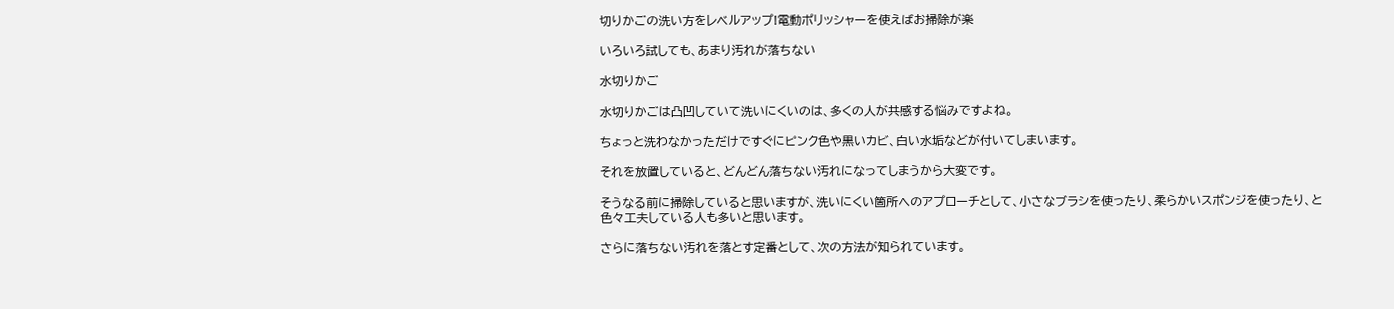切りかごの洗い方をレベルアップ!電動ポリッシャーを使えばお掃除が楽

いろいろ試しても、あまり汚れが落ちない

水切りかご

水切りかごは凸凹していて洗いにくいのは、多くの人が共感する悩みですよね。

ちょっと洗わなかっただけですぐにピンク色や黒いカビ、白い水垢などが付いてしまいます。

それを放置していると、どんどん落ちない汚れになってしまうから大変です。

そうなる前に掃除していると思いますが、洗いにくい箇所へのアプローチとして、小さなブラシを使ったり、柔らかいスポンジを使ったり、と色々工夫している人も多いと思います。

さらに落ちない汚れを落とす定番として、次の方法が知られています。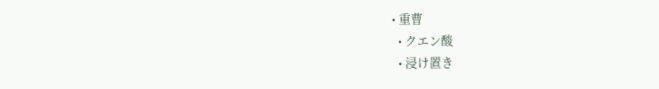• 重曹
  • クエン酸
  • 浸け置き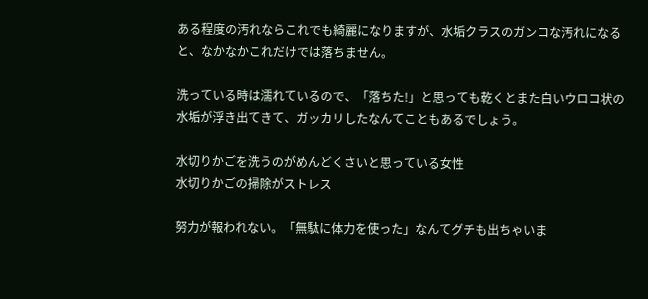ある程度の汚れならこれでも綺麗になりますが、水垢クラスのガンコな汚れになると、なかなかこれだけでは落ちません。

洗っている時は濡れているので、「落ちた!」と思っても乾くとまた白いウロコ状の水垢が浮き出てきて、ガッカリしたなんてこともあるでしょう。

水切りかごを洗うのがめんどくさいと思っている女性
水切りかごの掃除がストレス

努力が報われない。「無駄に体力を使った」なんてグチも出ちゃいま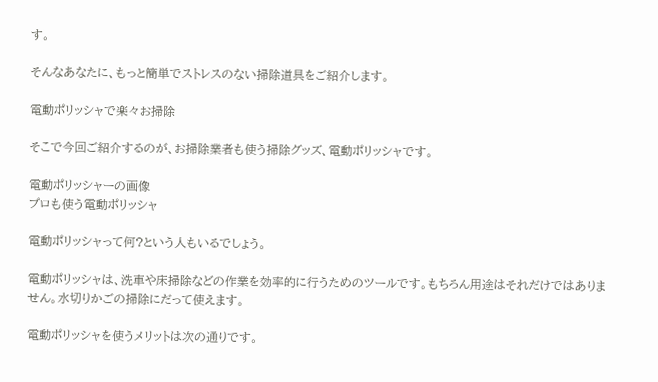す。

そんなあなたに、もっと簡単でストレスのない掃除道具をご紹介します。

電動ポリッシャで楽々お掃除

そこで今回ご紹介するのが、お掃除業者も使う掃除グッズ、電動ポリッシャです。

電動ポリッシャーの画像
プロも使う電動ポリッシャ

電動ポリッシャって何?という人もいるでしょう。

電動ポリッシャは、洗車や床掃除などの作業を効率的に行うためのツールです。もちろん用途はそれだけではありません。水切りかごの掃除にだって使えます。

電動ポリッシャを使うメリットは次の通りです。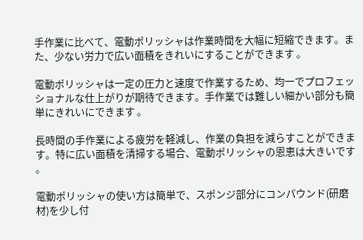手作業に比べて、電動ポリッシャは作業時間を大幅に短縮できます。また、少ない労力で広い面積をきれいにすることができます 。

電動ポリッシャは一定の圧力と速度で作業するため、均一でプロフェッショナルな仕上がりが期待できます。手作業では難しい細かい部分も簡単にきれいにできます 。

長時間の手作業による疲労を軽減し、作業の負担を減らすことができます。特に広い面積を清掃する場合、電動ポリッシャの恩恵は大きいです 。

電動ポリッシャの使い方は簡単で、スポンジ部分にコンパウンド(研磨材)を少し付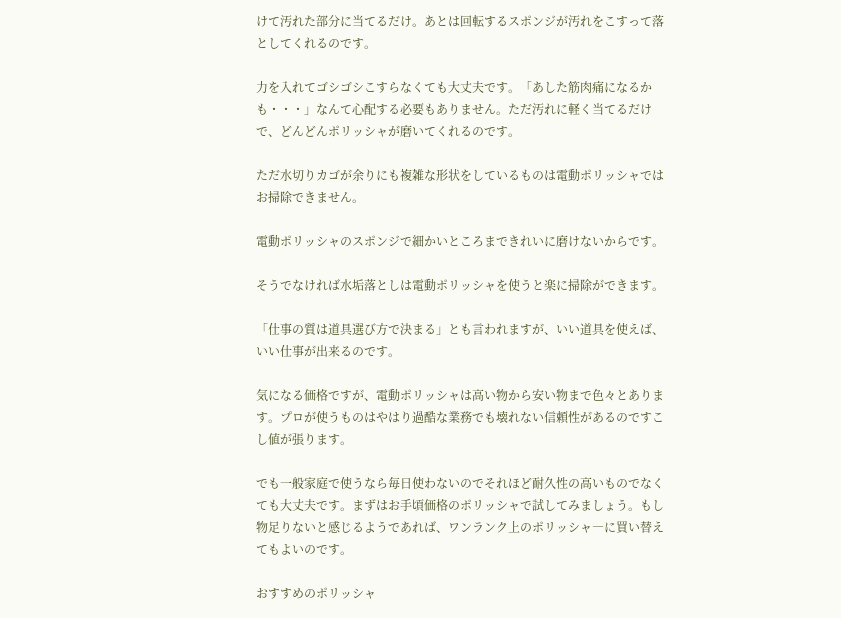けて汚れた部分に当てるだけ。あとは回転するスポンジが汚れをこすって落としてくれるのです。

力を入れてゴシゴシこすらなくても大丈夫です。「あした筋肉痛になるかも・・・」なんて心配する必要もありません。ただ汚れに軽く当てるだけで、どんどんポリッシャが磨いてくれるのです。

ただ水切りカゴが余りにも複雑な形状をしているものは電動ポリッシャではお掃除できません。

電動ポリッシャのスポンジで細かいところまできれいに磨けないからです。

そうでなければ水垢落としは電動ポリッシャを使うと楽に掃除ができます。

「仕事の質は道具選び方で決まる」とも言われますが、いい道具を使えば、いい仕事が出来るのです。

気になる価格ですが、電動ポリッシャは高い物から安い物まで色々とあります。プロが使うものはやはり過酷な業務でも壊れない信頼性があるのですこし値が張ります。

でも一般家庭で使うなら毎日使わないのでそれほど耐久性の高いものでなくても大丈夫です。まずはお手頃価格のポリッシャで試してみましょう。もし物足りないと感じるようであれば、ワンランク上のポリッシャ―に買い替えてもよいのです。

おすすめのポリッシャ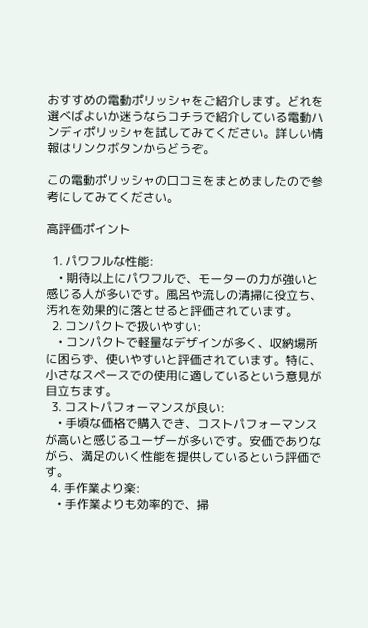おすすめの電動ポリッシャをご紹介します。どれを選べばよいか迷うならコチラで紹介している電動ハンディポリッシャを試してみてください。詳しい情報はリンクボタンからどうぞ。

この電動ポリッシャの口コミをまとめましたので参考にしてみてください。

高評価ポイント

  1. パワフルな性能:
    • 期待以上にパワフルで、モーターの力が強いと感じる人が多いです。風呂や流しの清掃に役立ち、汚れを効果的に落とせると評価されています。
  2. コンパクトで扱いやすい:
    • コンパクトで軽量なデザインが多く、収納場所に困らず、使いやすいと評価されています。特に、小さなスペースでの使用に適しているという意見が目立ちます。
  3. コストパフォーマンスが良い:
    • 手頃な価格で購入でき、コストパフォーマンスが高いと感じるユーザーが多いです。安価でありながら、満足のいく性能を提供しているという評価です。
  4. 手作業より楽:
    • 手作業よりも効率的で、掃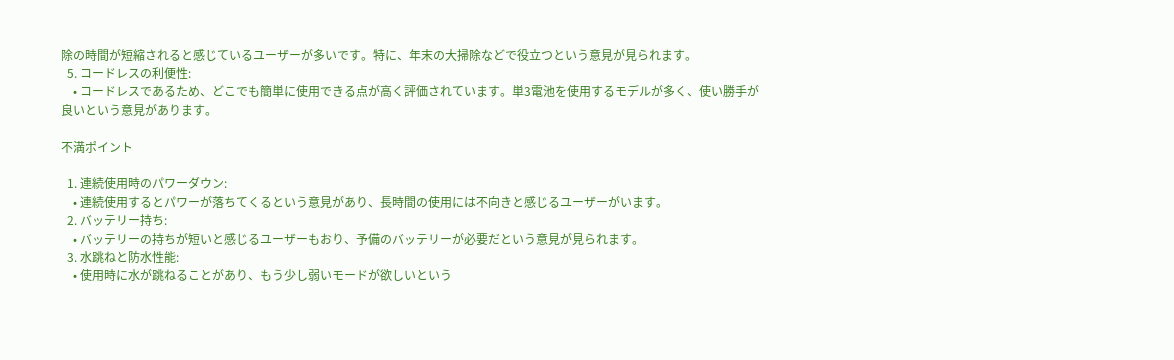除の時間が短縮されると感じているユーザーが多いです。特に、年末の大掃除などで役立つという意見が見られます。
  5. コードレスの利便性:
    • コードレスであるため、どこでも簡単に使用できる点が高く評価されています。単3電池を使用するモデルが多く、使い勝手が良いという意見があります。

不満ポイント

  1. 連続使用時のパワーダウン:
    • 連続使用するとパワーが落ちてくるという意見があり、長時間の使用には不向きと感じるユーザーがいます。
  2. バッテリー持ち:
    • バッテリーの持ちが短いと感じるユーザーもおり、予備のバッテリーが必要だという意見が見られます。
  3. 水跳ねと防水性能:
    • 使用時に水が跳ねることがあり、もう少し弱いモードが欲しいという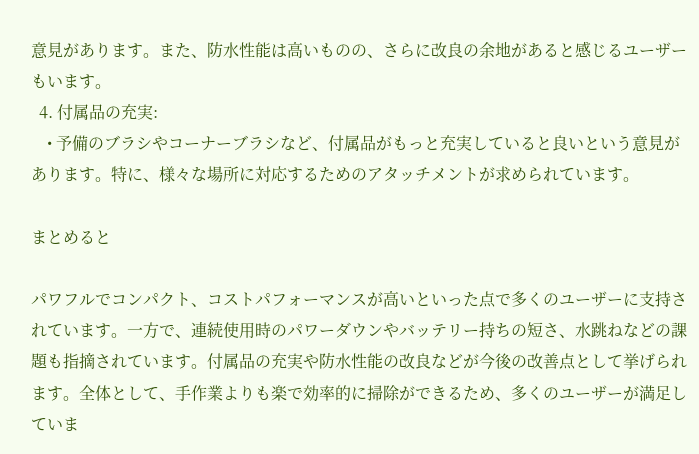意見があります。また、防水性能は高いものの、さらに改良の余地があると感じるユーザーもいます。
  4. 付属品の充実:
    • 予備のブラシやコーナーブラシなど、付属品がもっと充実していると良いという意見があります。特に、様々な場所に対応するためのアタッチメントが求められています。

まとめると

パワフルでコンパクト、コストパフォーマンスが高いといった点で多くのユーザーに支持されています。一方で、連続使用時のパワーダウンやバッテリー持ちの短さ、水跳ねなどの課題も指摘されています。付属品の充実や防水性能の改良などが今後の改善点として挙げられます。全体として、手作業よりも楽で効率的に掃除ができるため、多くのユーザーが満足していま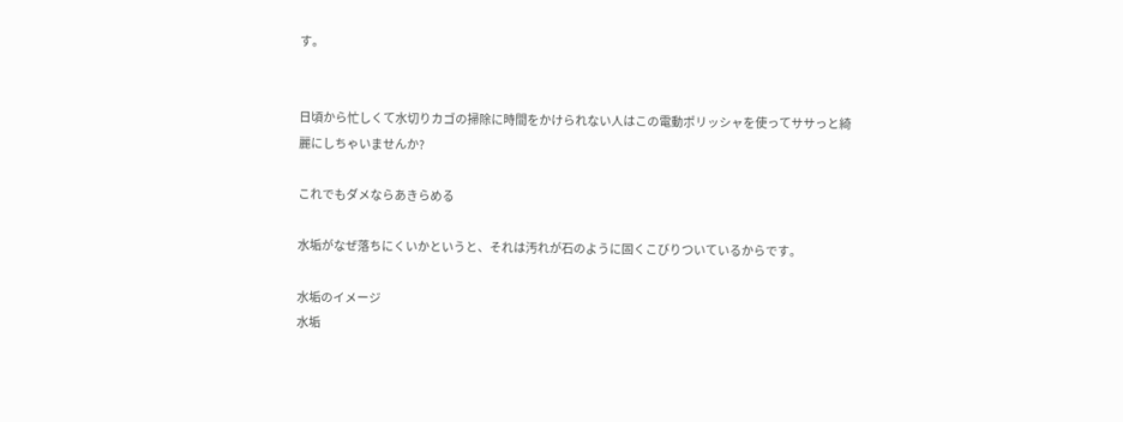す。


日頃から忙しくて水切りカゴの掃除に時間をかけられない人はこの電動ポリッシャを使ってササっと綺麗にしちゃいませんか?

これでもダメならあきらめる

水垢がなぜ落ちにくいかというと、それは汚れが石のように固くこびりついているからです。

水垢のイメージ
水垢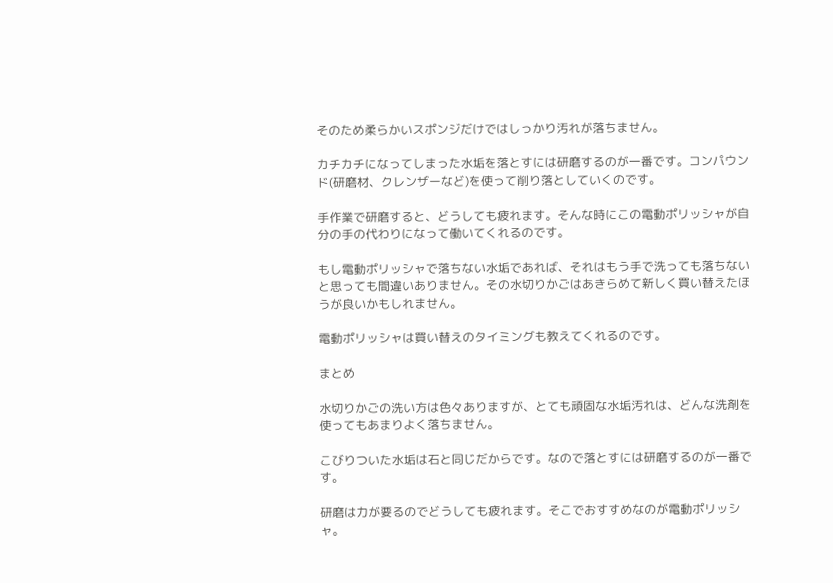そのため柔らかいスポンジだけではしっかり汚れが落ちません。

カチカチになってしまった水垢を落とすには研磨するのが一番です。コンパウンド(研磨材、クレンザーなど)を使って削り落としていくのです。

手作業で研磨すると、どうしても疲れます。そんな時にこの電動ポリッシャが自分の手の代わりになって働いてくれるのです。

もし電動ポリッシャで落ちない水垢であれば、それはもう手で洗っても落ちないと思っても間違いありません。その水切りかごはあきらめて新しく買い替えたほうが良いかもしれません。

電動ポリッシャは買い替えのタイミングも教えてくれるのです。

まとめ

水切りかごの洗い方は色々ありますが、とても頑固な水垢汚れは、どんな洗剤を使ってもあまりよく落ちません。

こびりついた水垢は石と同じだからです。なので落とすには研磨するのが一番です。

研磨は力が要るのでどうしても疲れます。そこでおすすめなのが電動ポリッシャ。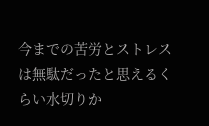今までの苦労とストレスは無駄だったと思えるくらい水切りか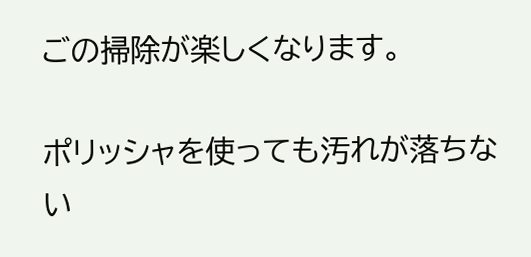ごの掃除が楽しくなります。

ポリッシャを使っても汚れが落ちない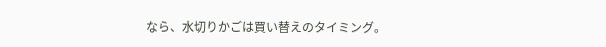なら、水切りかごは買い替えのタイミング。